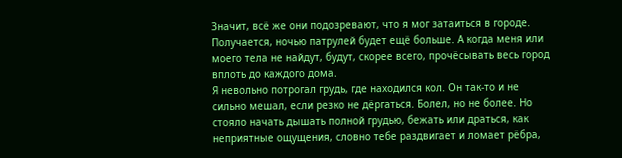Значит, всё же они подозревают, что я мог затаиться в городе. Получается, ночью патрулей будет ещё больше. А когда меня или моего тела не найдут, будут, скорее всего, прочёсывать весь город вплоть до каждого дома.
Я невольно потрогал грудь, где находился кол. Он так-то и не сильно мешал, если резко не дёргаться. Болел, но не более. Но стояло начать дышать полной грудью, бежать или драться, как неприятные ощущения, словно тебе раздвигает и ломает рёбра,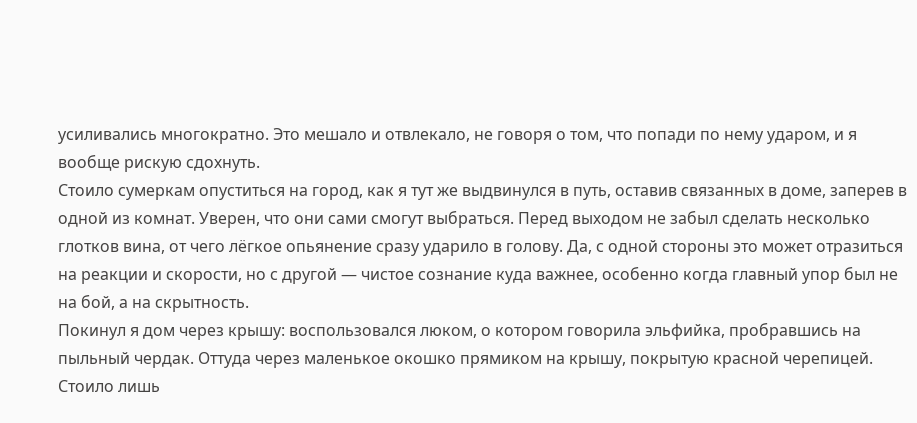усиливались многократно. Это мешало и отвлекало, не говоря о том, что попади по нему ударом, и я вообще рискую сдохнуть.
Стоило сумеркам опуститься на город, как я тут же выдвинулся в путь, оставив связанных в доме, заперев в одной из комнат. Уверен, что они сами смогут выбраться. Перед выходом не забыл сделать несколько глотков вина, от чего лёгкое опьянение сразу ударило в голову. Да, с одной стороны это может отразиться на реакции и скорости, но с другой — чистое сознание куда важнее, особенно когда главный упор был не на бой, а на скрытность.
Покинул я дом через крышу: воспользовался люком, о котором говорила эльфийка, пробравшись на пыльный чердак. Оттуда через маленькое окошко прямиком на крышу, покрытую красной черепицей.
Стоило лишь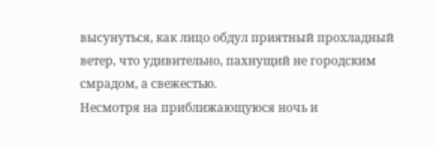высунуться, как лицо обдул приятный прохладный ветер, что удивительно, пахнущий не городским смрадом, а свежестью.
Несмотря на приближающуюся ночь и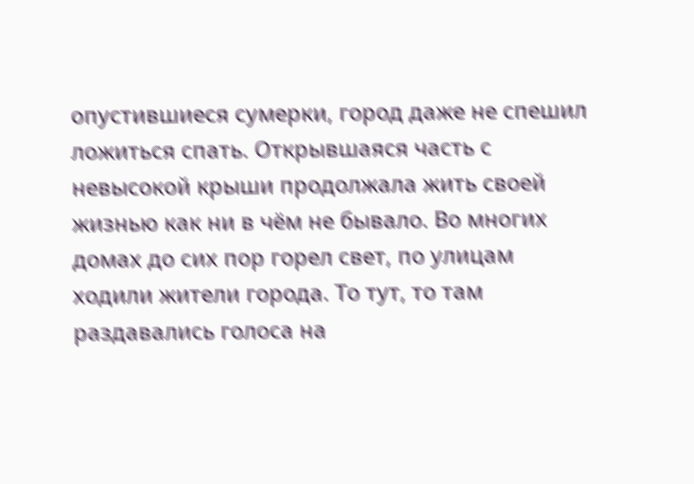опустившиеся сумерки, город даже не спешил ложиться спать. Открывшаяся часть с невысокой крыши продолжала жить своей жизнью как ни в чём не бывало. Во многих домах до сих пор горел свет, по улицам ходили жители города. То тут, то там раздавались голоса на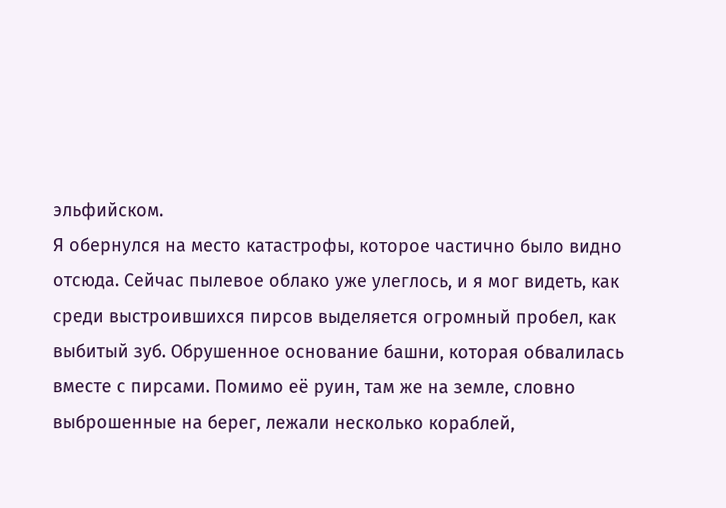эльфийском.
Я обернулся на место катастрофы, которое частично было видно отсюда. Сейчас пылевое облако уже улеглось, и я мог видеть, как среди выстроившихся пирсов выделяется огромный пробел, как выбитый зуб. Обрушенное основание башни, которая обвалилась вместе с пирсами. Помимо её руин, там же на земле, словно выброшенные на берег, лежали несколько кораблей,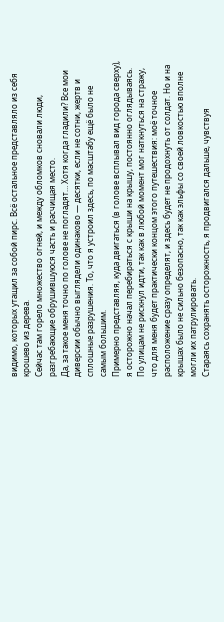видимо, которых утащил за собой пирс. Всё остальное представляло из себя крошево из дерева.
Сейчас там горело множество огней, и между обломков сновали люди, разгребающие обрушившуюся часть и расчищая место.
Да, за такое меня точно по голове не погладят… Хотя когда гладили? Все мои диверсии обычно выглядели одинаково — десятки, если не сотни, жертв и сплошные разрушения. То, что я устроил здесь, по масштабу ещё было не самым большим.
Примерно представляя, куда двигаться (в голове всплывал вид города сверху), я осторожно начал перебираться с крыши на крышу, постоянно оглядываясь. По улицам не рискнул идти, так как в любой момент мог наткнуться на стражу, что для меня будет практически концом этого путешествия: моё точное расположение сразу определят, и здесь будет не продохнуть от солдат. Но и на крышах было не сильно безопасно, так как эльфы со своей ловкостью вполне могли их патрулировать.
Стараясь сохранять осторожность, я продвигался дальше, чувствуя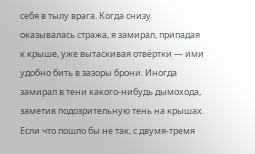себя в тылу врага. Когда снизу оказывалась стража, я замирал, припадая к крыше, уже вытаскивая отвёртки — ими удобно бить в зазоры брони. Иногда замирал в тени какого-нибудь дымохода, заметив подозрительную тень на крышах.
Если что пошло бы не так, с двумя-тремя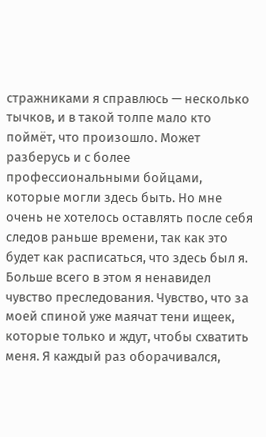стражниками я справлюсь — несколько тычков, и в такой толпе мало кто поймёт, что произошло. Может разберусь и с более профессиональными бойцами, которые могли здесь быть. Но мне очень не хотелось оставлять после себя следов раньше времени, так как это будет как расписаться, что здесь был я.
Больше всего в этом я ненавидел чувство преследования. Чувство, что за моей спиной уже маячат тени ищеек, которые только и ждут, чтобы схватить меня. Я каждый раз оборачивался,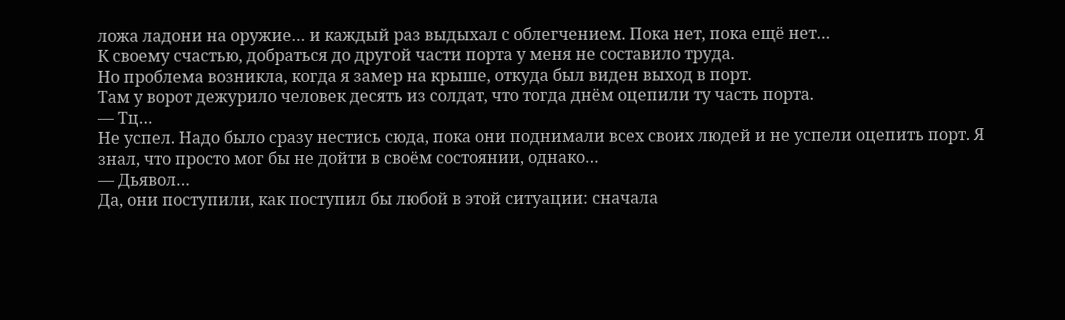ложа ладони на оружие… и каждый раз выдыхал с облегчением. Пока нет, пока ещё нет…
К своему счастью, добраться до другой части порта у меня не составило труда.
Но проблема возникла, когда я замер на крыше, откуда был виден выход в порт.
Там у ворот дежурило человек десять из солдат, что тогда днём оцепили ту часть порта.
— Тц…
Не успел. Надо было сразу нестись сюда, пока они поднимали всех своих людей и не успели оцепить порт. Я знал, что просто мог бы не дойти в своём состоянии, однако…
— Дьявол…
Да, они поступили, как поступил бы любой в этой ситуации: сначала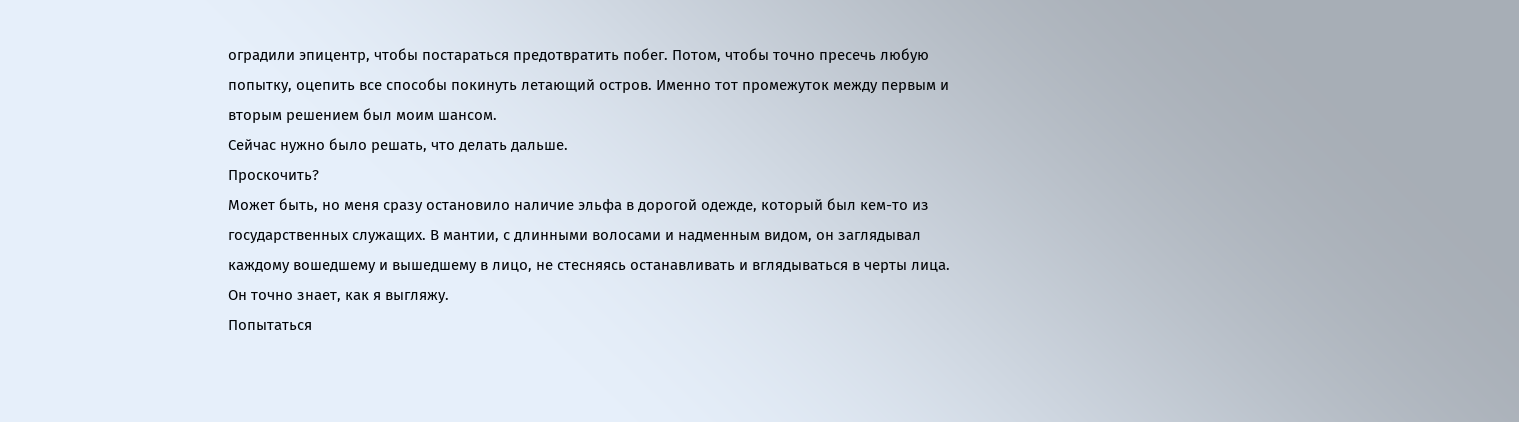оградили эпицентр, чтобы постараться предотвратить побег. Потом, чтобы точно пресечь любую попытку, оцепить все способы покинуть летающий остров. Именно тот промежуток между первым и вторым решением был моим шансом.
Сейчас нужно было решать, что делать дальше.
Проскочить?
Может быть, но меня сразу остановило наличие эльфа в дорогой одежде, который был кем-то из государственных служащих. В мантии, с длинными волосами и надменным видом, он заглядывал каждому вошедшему и вышедшему в лицо, не стесняясь останавливать и вглядываться в черты лица.
Он точно знает, как я выгляжу.
Попытаться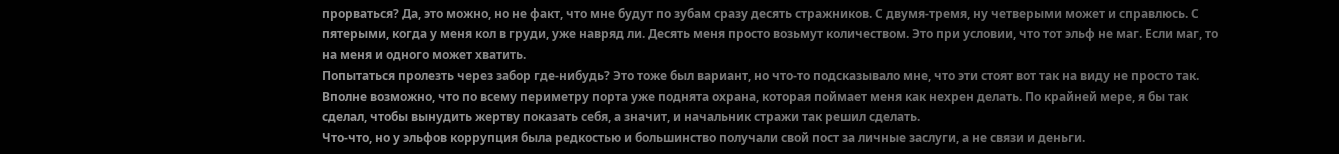прорваться? Да, это можно, но не факт, что мне будут по зубам сразу десять стражников. С двумя-тремя, ну четверыми может и справлюсь. С пятерыми, когда у меня кол в груди, уже навряд ли. Десять меня просто возьмут количеством. Это при условии, что тот эльф не маг. Если маг, то на меня и одного может хватить.
Попытаться пролезть через забор где-нибудь? Это тоже был вариант, но что-то подсказывало мне, что эти стоят вот так на виду не просто так. Вполне возможно, что по всему периметру порта уже поднята охрана, которая поймает меня как нехрен делать. По крайней мере, я бы так сделал, чтобы вынудить жертву показать себя, а значит, и начальник стражи так решил сделать.
Что-что, но у эльфов коррупция была редкостью и большинство получали свой пост за личные заслуги, а не связи и деньги.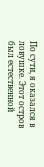По сути, я оказался в ловушке. Этот остров был естественной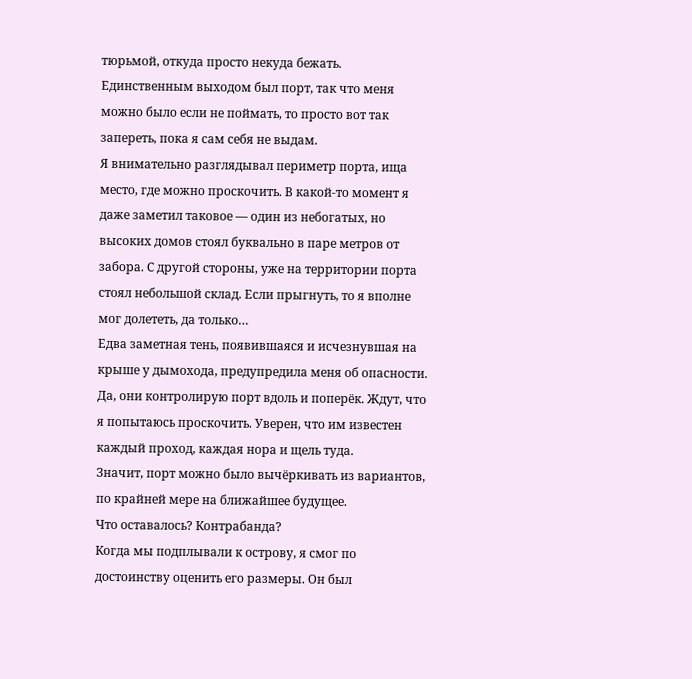тюрьмой, откуда просто некуда бежать. Единственным выходом был порт, так что меня можно было если не поймать, то просто вот так запереть, пока я сам себя не выдам.
Я внимательно разглядывал периметр порта, ища место, где можно проскочить. В какой-то момент я даже заметил таковое — один из небогатых, но высоких домов стоял буквально в паре метров от забора. С другой стороны, уже на территории порта стоял небольшой склад. Если прыгнуть, то я вполне мог долететь, да только…
Едва заметная тень, появившаяся и исчезнувшая на крыше у дымохода, предупредила меня об опасности.
Да, они контролирую порт вдоль и поперёк. Ждут, что я попытаюсь проскочить. Уверен, что им известен каждый проход, каждая нора и щель туда.
Значит, порт можно было вычёркивать из вариантов, по крайней мере на ближайшее будущее.
Что оставалось? Контрабанда?
Когда мы подплывали к острову, я смог по достоинству оценить его размеры. Он был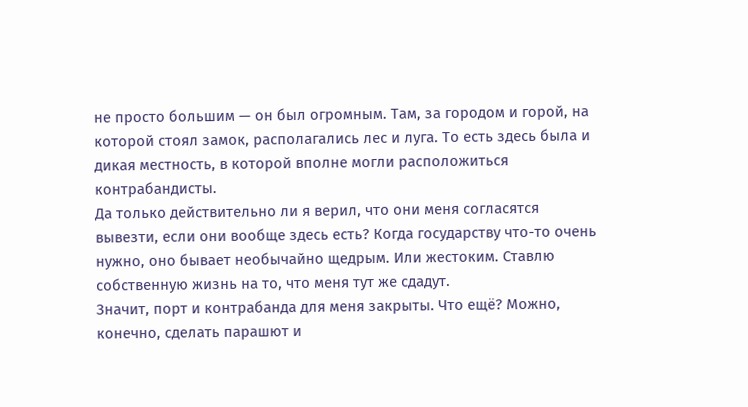не просто большим — он был огромным. Там, за городом и горой, на которой стоял замок, располагались лес и луга. То есть здесь была и дикая местность, в которой вполне могли расположиться контрабандисты.
Да только действительно ли я верил, что они меня согласятся вывезти, если они вообще здесь есть? Когда государству что-то очень нужно, оно бывает необычайно щедрым. Или жестоким. Ставлю собственную жизнь на то, что меня тут же сдадут.
Значит, порт и контрабанда для меня закрыты. Что ещё? Можно, конечно, сделать парашют и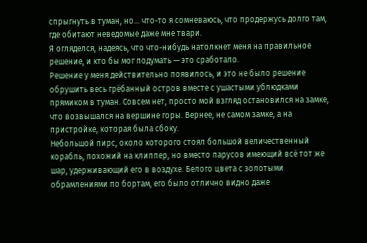спрыгнуть в туман, но… что-то я сомневаюсь, что продержусь долго там, где обитают неведомые даже мне твари.
Я огляделся, надеясь, что что-нибудь натолкнет меня на правильное решение, и кто бы мог подумать — это сработало.
Решение у меня действительно появилось, и это не было решение обрушить весь грёбанный остров вместе с ушастыми ублюдками прямиком в туман. Совсем нет, просто мой взгляд остановился на замке, что возвышался на вершине горы. Вернее, не самом замке, а на пристройке, которая была сбоку.
Небольшой пирс, около которого стоял большой величественный корабль, похожий на клиппер, но вместо парусов имеющий всё тот же шар, удерживающий его в воздухе. Белого цвета с золотыми обрамлениями по бортам, его было отлично видно даже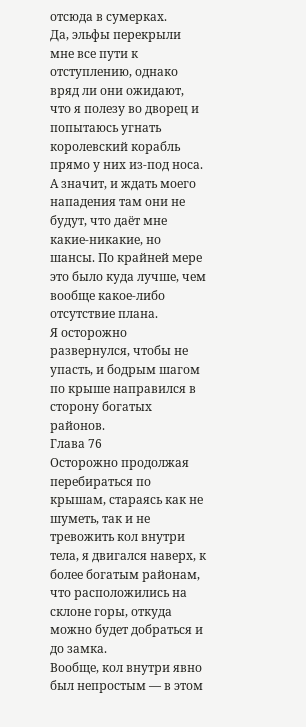отсюда в сумерках.
Да, эльфы перекрыли мне все пути к отступлению, однако вряд ли они ожидают, что я полезу во дворец и попытаюсь угнать королевский корабль прямо у них из-под носа. А значит, и ждать моего нападения там они не будут, что даёт мне какие-никакие, но шансы. По крайней мере это было куда лучше, чем вообще какое-либо отсутствие плана.
Я осторожно развернулся, чтобы не упасть, и бодрым шагом по крыше направился в сторону богатых районов.
Глава 76
Осторожно продолжая перебираться по крышам, стараясь как не шуметь, так и не тревожить кол внутри тела, я двигался наверх, к более богатым районам, что расположились на склоне горы, откуда можно будет добраться и до замка.
Вообще, кол внутри явно был непростым — в этом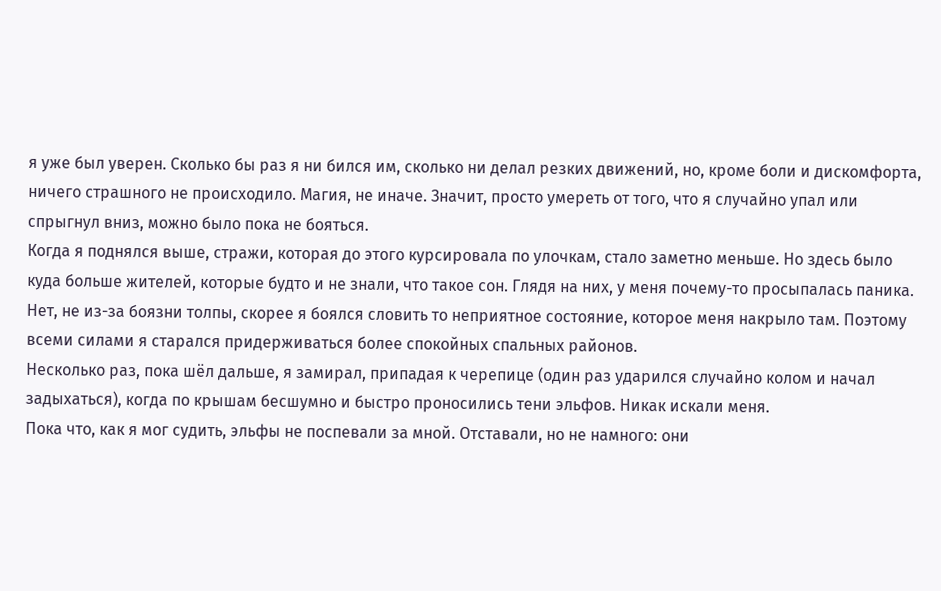я уже был уверен. Сколько бы раз я ни бился им, сколько ни делал резких движений, но, кроме боли и дискомфорта, ничего страшного не происходило. Магия, не иначе. Значит, просто умереть от того, что я случайно упал или спрыгнул вниз, можно было пока не бояться.
Когда я поднялся выше, стражи, которая до этого курсировала по улочкам, стало заметно меньше. Но здесь было куда больше жителей, которые будто и не знали, что такое сон. Глядя на них, у меня почему-то просыпалась паника. Нет, не из-за боязни толпы, скорее я боялся словить то неприятное состояние, которое меня накрыло там. Поэтому всеми силами я старался придерживаться более спокойных спальных районов.
Несколько раз, пока шёл дальше, я замирал, припадая к черепице (один раз ударился случайно колом и начал задыхаться), когда по крышам бесшумно и быстро проносились тени эльфов. Никак искали меня.
Пока что, как я мог судить, эльфы не поспевали за мной. Отставали, но не намного: они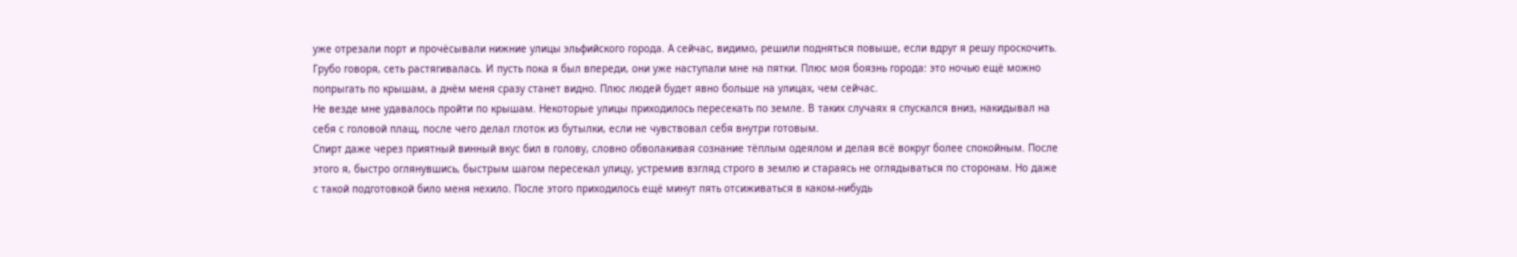уже отрезали порт и прочёсывали нижние улицы эльфийского города. А сейчас, видимо, решили подняться повыше, если вдруг я решу проскочить. Грубо говоря, сеть растягивалась. И пусть пока я был впереди, они уже наступали мне на пятки. Плюс моя боязнь города: это ночью ещё можно попрыгать по крышам, а днём меня сразу станет видно. Плюс людей будет явно больше на улицах, чем сейчас.
Не везде мне удавалось пройти по крышам. Некоторые улицы приходилось пересекать по земле. В таких случаях я спускался вниз, накидывал на себя с головой плащ, после чего делал глоток из бутылки, если не чувствовал себя внутри готовым.
Спирт даже через приятный винный вкус бил в голову, словно обволакивая сознание тёплым одеялом и делая всё вокруг более спокойным. После этого я, быстро оглянувшись, быстрым шагом пересекал улицу, устремив взгляд строго в землю и стараясь не оглядываться по сторонам. Но даже с такой подготовкой било меня нехило. После этого приходилось ещё минут пять отсиживаться в каком-нибудь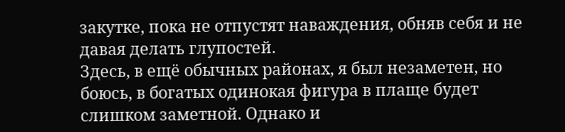закутке, пока не отпустят наваждения, обняв себя и не давая делать глупостей.
Здесь, в ещё обычных районах, я был незаметен, но боюсь, в богатых одинокая фигура в плаще будет слишком заметной. Однако и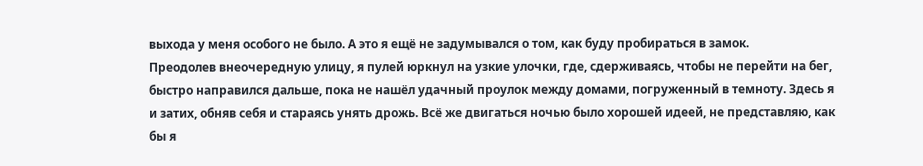выхода у меня особого не было. А это я ещё не задумывался о том, как буду пробираться в замок.
Преодолев внеочередную улицу, я пулей юркнул на узкие улочки, где, сдерживаясь, чтобы не перейти на бег, быстро направился дальше, пока не нашёл удачный проулок между домами, погруженный в темноту. Здесь я и затих, обняв себя и стараясь унять дрожь. Всё же двигаться ночью было хорошей идеей, не представляю, как бы я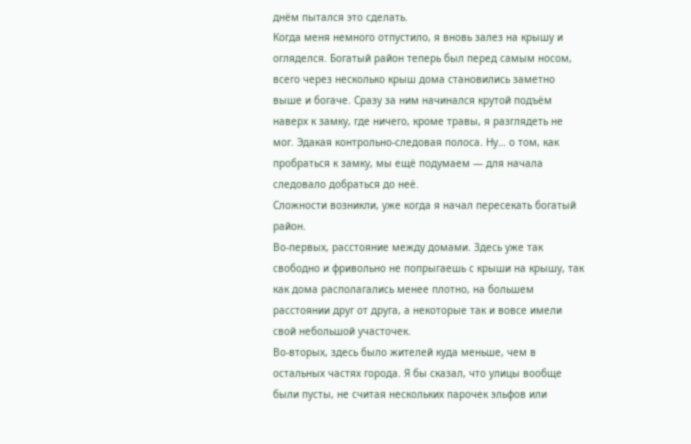днём пытался это сделать.
Когда меня немного отпустило, я вновь залез на крышу и огляделся. Богатый район теперь был перед самым носом, всего через несколько крыш дома становились заметно выше и богаче. Сразу за ним начинался крутой подъём наверх к замку, где ничего, кроме травы, я разглядеть не мог. Эдакая контрольно-следовая полоса. Ну… о том, как пробраться к замку, мы ещё подумаем — для начала следовало добраться до неё.
Сложности возникли, уже когда я начал пересекать богатый район.
Во-первых, расстояние между домами. Здесь уже так свободно и фривольно не попрыгаешь с крыши на крышу, так как дома располагались менее плотно, на большем расстоянии друг от друга, а некоторые так и вовсе имели свой небольшой участочек.
Во-вторых, здесь было жителей куда меньше, чем в остальных частях города. Я бы сказал, что улицы вообще были пусты, не считая нескольких парочек эльфов или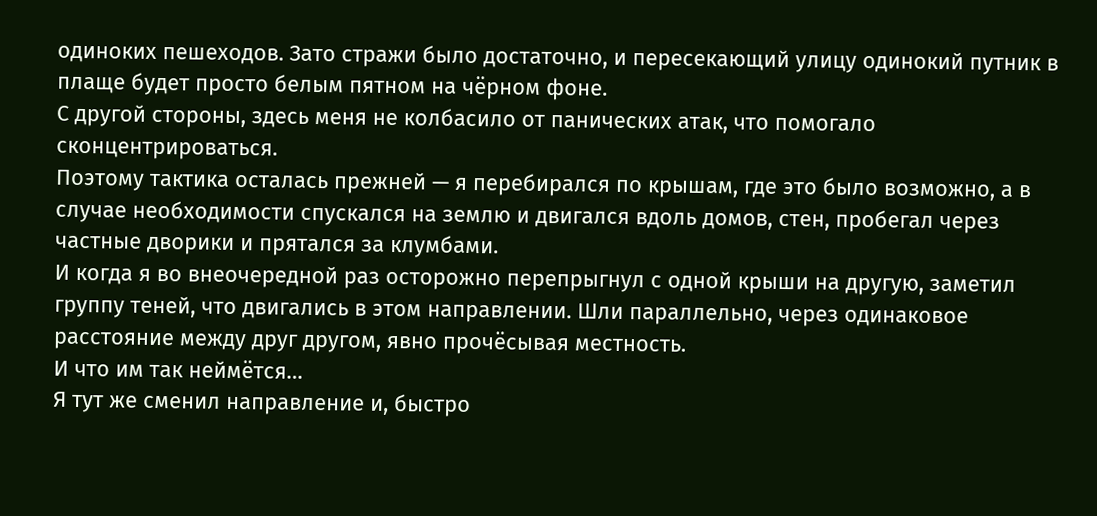одиноких пешеходов. Зато стражи было достаточно, и пересекающий улицу одинокий путник в плаще будет просто белым пятном на чёрном фоне.
С другой стороны, здесь меня не колбасило от панических атак, что помогало сконцентрироваться.
Поэтому тактика осталась прежней — я перебирался по крышам, где это было возможно, а в случае необходимости спускался на землю и двигался вдоль домов, стен, пробегал через частные дворики и прятался за клумбами.
И когда я во внеочередной раз осторожно перепрыгнул с одной крыши на другую, заметил группу теней, что двигались в этом направлении. Шли параллельно, через одинаковое расстояние между друг другом, явно прочёсывая местность.
И что им так неймётся…
Я тут же сменил направление и, быстро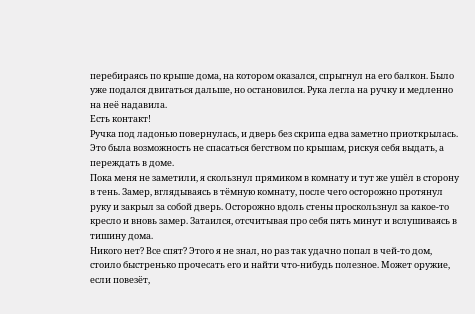перебираясь по крыше дома, на котором оказался, спрыгнул на его балкон. Было уже подался двигаться дальше, но остановился. Рука легла на ручку и медленно на неё надавила.
Есть контакт!
Ручка под ладонью повернулась, и дверь без скрипа едва заметно приоткрылась. Это была возможность не спасаться бегством по крышам, рискуя себя выдать, а переждать в доме.
Пока меня не заметили, я скользнул прямиком в комнату и тут же ушёл в сторону в тень. Замер, вглядываясь в тёмную комнату, после чего осторожно протянул руку и закрыл за собой дверь. Осторожно вдоль стены проскользнул за какое-то кресло и вновь замер. Затаился, отсчитывая про себя пять минут и вслушиваясь в тишину дома.
Никого нет? Все спят? Этого я не знал, но раз так удачно попал в чей-то дом, стоило быстренько прочесать его и найти что-нибудь полезное. Может оружие, если повезёт,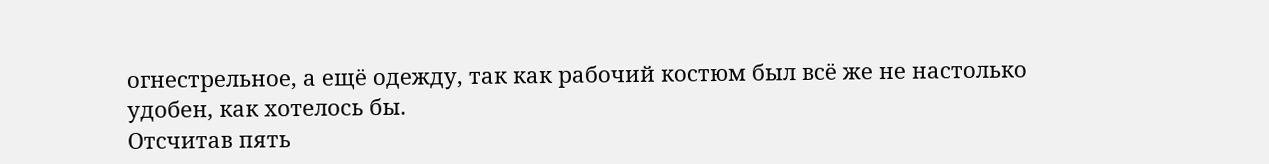огнестрельное, а ещё одежду, так как рабочий костюм был всё же не настолько удобен, как хотелось бы.
Отсчитав пять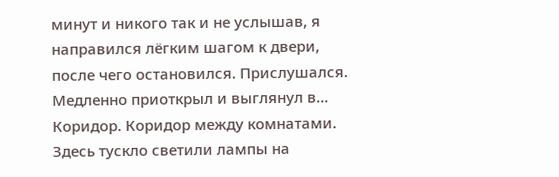минут и никого так и не услышав, я направился лёгким шагом к двери, после чего остановился. Прислушался. Медленно приоткрыл и выглянул в…
Коридор. Коридор между комнатами. Здесь тускло светили лампы на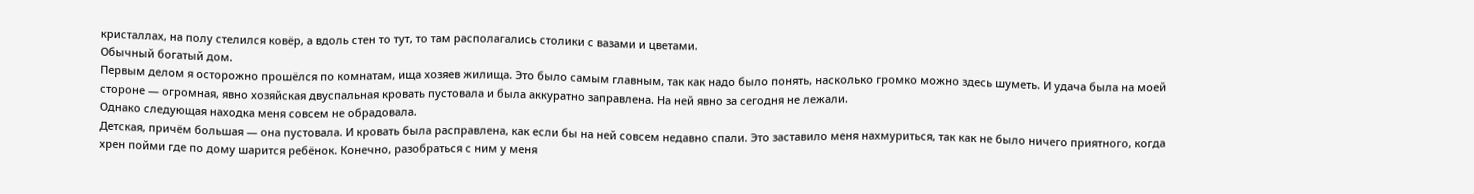кристаллах, на полу стелился ковёр, а вдоль стен то тут, то там располагались столики с вазами и цветами.
Обычный богатый дом.
Первым делом я осторожно прошёлся по комнатам, ища хозяев жилища. Это было самым главным, так как надо было понять, насколько громко можно здесь шуметь. И удача была на моей стороне — огромная, явно хозяйская двуспальная кровать пустовала и была аккуратно заправлена. На ней явно за сегодня не лежали.
Однако следующая находка меня совсем не обрадовала.
Детская, причём большая — она пустовала. И кровать была расправлена, как если бы на ней совсем недавно спали. Это заставило меня нахмуриться, так как не было ничего приятного, когда хрен пойми где по дому шарится ребёнок. Конечно, разобраться с ним у меня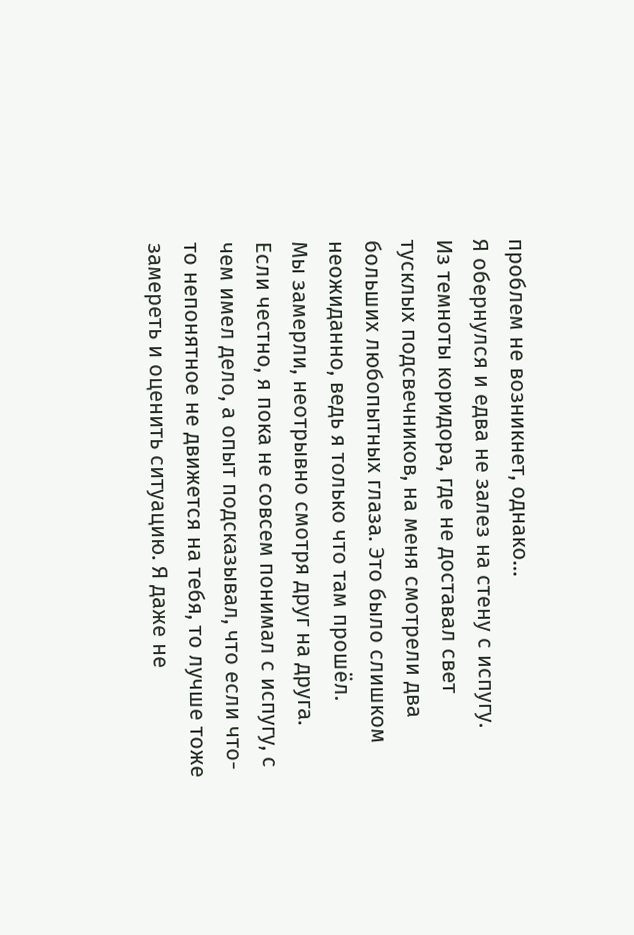проблем не возникнет, однако…
Я обернулся и едва не залез на стену с испугу.
Из темноты коридора, где не доставал свет тусклых подсвечников, на меня смотрели два больших любопытных глаза. Это было слишком неожиданно, ведь я только что там прошёл.
Мы замерли, неотрывно смотря друг на друга. Если честно, я пока не совсем понимал с испугу, с чем имел дело, а опыт подсказывал, что если что-то непонятное не движется на тебя, то лучше тоже замереть и оценить ситуацию. Я даже не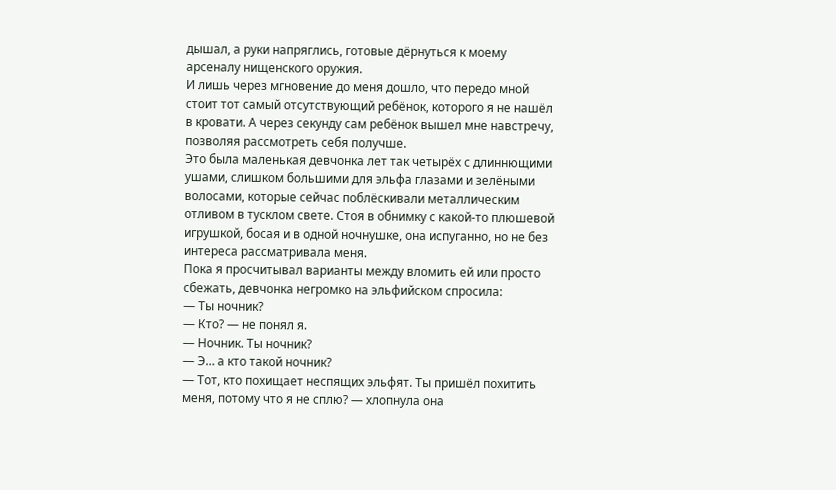дышал, а руки напряглись, готовые дёрнуться к моему арсеналу нищенского оружия.
И лишь через мгновение до меня дошло, что передо мной стоит тот самый отсутствующий ребёнок, которого я не нашёл в кровати. А через секунду сам ребёнок вышел мне навстречу, позволяя рассмотреть себя получше.
Это была маленькая девчонка лет так четырёх с длиннющими ушами, слишком большими для эльфа глазами и зелёными волосами, которые сейчас поблëскивали металлическим отливом в тусклом свете. Стоя в обнимку с какой-то плюшевой игрушкой, босая и в одной ночнушке, она испуганно, но не без интереса рассматривала меня.
Пока я просчитывал варианты между вломить ей или просто сбежать, девчонка негромко на эльфийском спросила:
— Ты ночник?
— Кто? — не понял я.
— Ночник. Ты ночник?
— Э… а кто такой ночник?
— Тот, кто похищает неспящих эльфят. Ты пришёл похитить меня, потому что я не сплю? — хлопнула она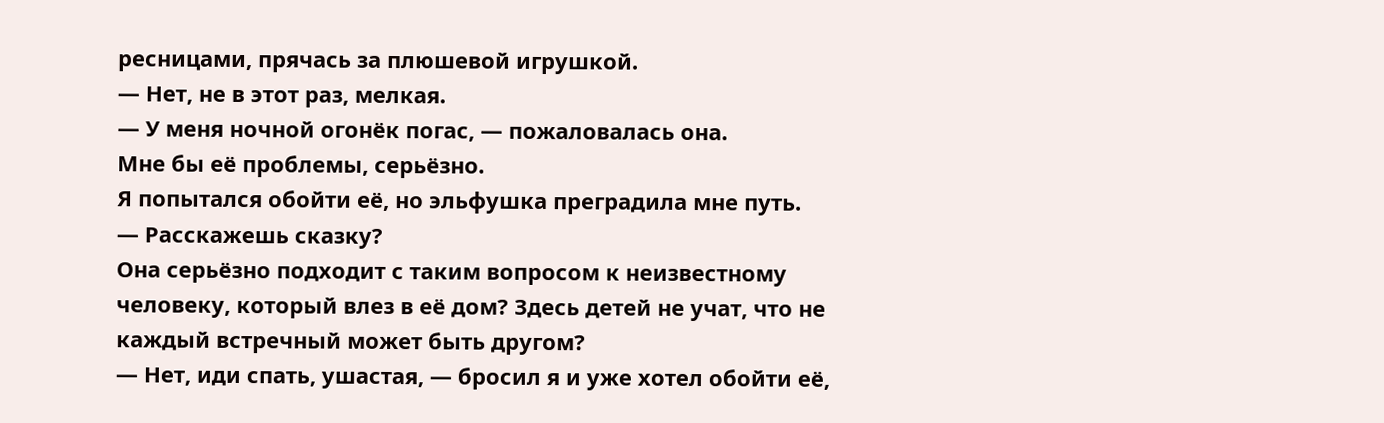ресницами, прячась за плюшевой игрушкой.
— Нет, не в этот раз, мелкая.
— У меня ночной огонёк погас, — пожаловалась она.
Мне бы её проблемы, серьёзно.
Я попытался обойти её, но эльфушка преградила мне путь.
— Расскажешь сказку?
Она серьёзно подходит с таким вопросом к неизвестному человеку, который влез в её дом? Здесь детей не учат, что не каждый встречный может быть другом?
— Нет, иди спать, ушастая, — бросил я и уже хотел обойти её,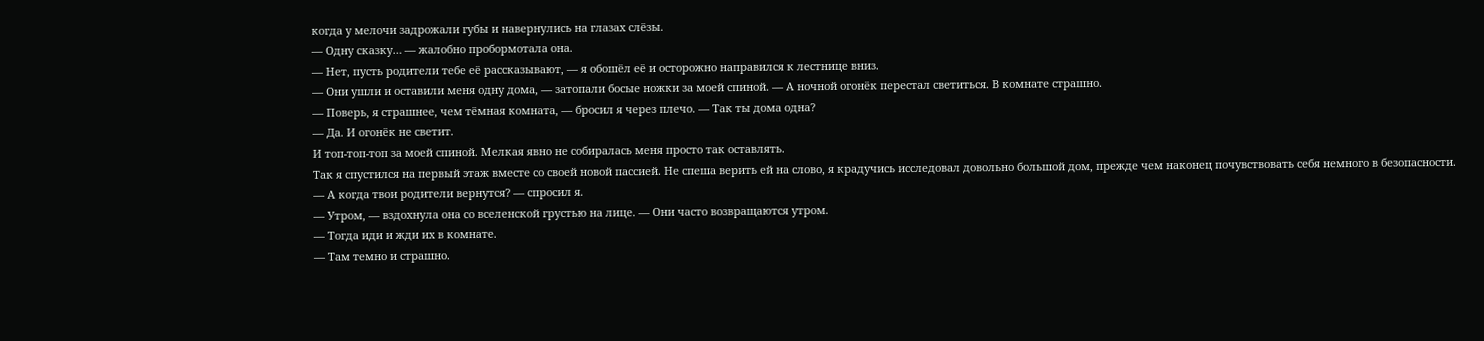когда у мелочи задрожали губы и навернулись на глазах слёзы.
— Одну сказку… — жалобно пробормотала она.
— Нет, пусть родители тебе её рассказывают, — я обошёл её и осторожно направился к лестнице вниз.
— Они ушли и оставили меня одну дома, — затопали босые ножки за моей спиной. — А ночной огонёк перестал светиться. В комнате страшно.
— Поверь, я страшнее, чем тёмная комната, — бросил я через плечо. — Так ты дома одна?
— Да. И огонёк не светит.
И топ-топ-топ за моей спиной. Мелкая явно не собиралась меня просто так оставлять.
Так я спустился на первый этаж вместе со своей новой пассией. Не спеша верить ей на слово, я крадучись исследовал довольно большой дом, прежде чем наконец почувствовать себя немного в безопасности.
— А когда твои родители вернутся? — спросил я.
— Утром, — вздохнула она со вселенской грустью на лице. — Они часто возвращаются утром.
— Тогда иди и жди их в комнате.
— Там темно и страшно.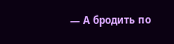— А бродить по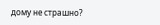дому не страшно?